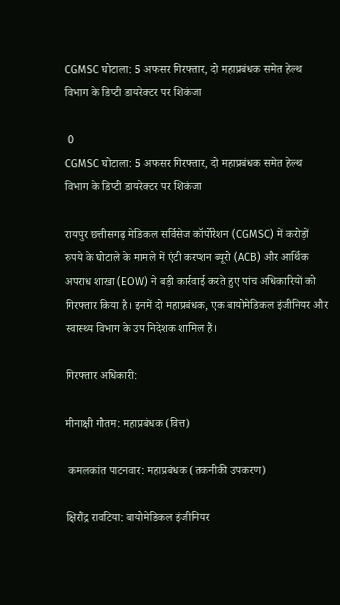CGMSC घोटाला: 5 अफसर गिरफ्तार, दो महाप्रबंधक समेत हेल्थ विभाग के डिप्टी डायरेक्टर पर शिकंजा

 0
CGMSC घोटाला: 5 अफसर गिरफ्तार, दो महाप्रबंधक समेत हेल्थ विभाग के डिप्टी डायरेक्टर पर शिकंजा

रायपुर छत्तीसगढ़ मेडिकल सर्विसेज कॉर्पोरेशन (CGMSC) में करोड़ों रुपये के घोटाले के मामले में एंटी करप्शन ब्यूरो (ACB) और आर्थिक अपराध शाखा (EOW) ने बड़ी कार्रवाई करते हुए पांच अधिकारियों को गिरफ्तार किया है। इनमें दो महाप्रबंधक, एक बायोमेडिकल इंजीनियर और स्वास्थ्य विभाग के उप निदेशक शामिल हैं।

गिरफ्तार अधिकारी:

मीनाक्षी गौतम: महाप्रबंधक (वित्त)

 कमलकांत पाटनवार: महाप्रबंधक (तकनीकी उपकरण)

क्षिरौंद्र रावटिया: बायोमेडिकल इंजीनियर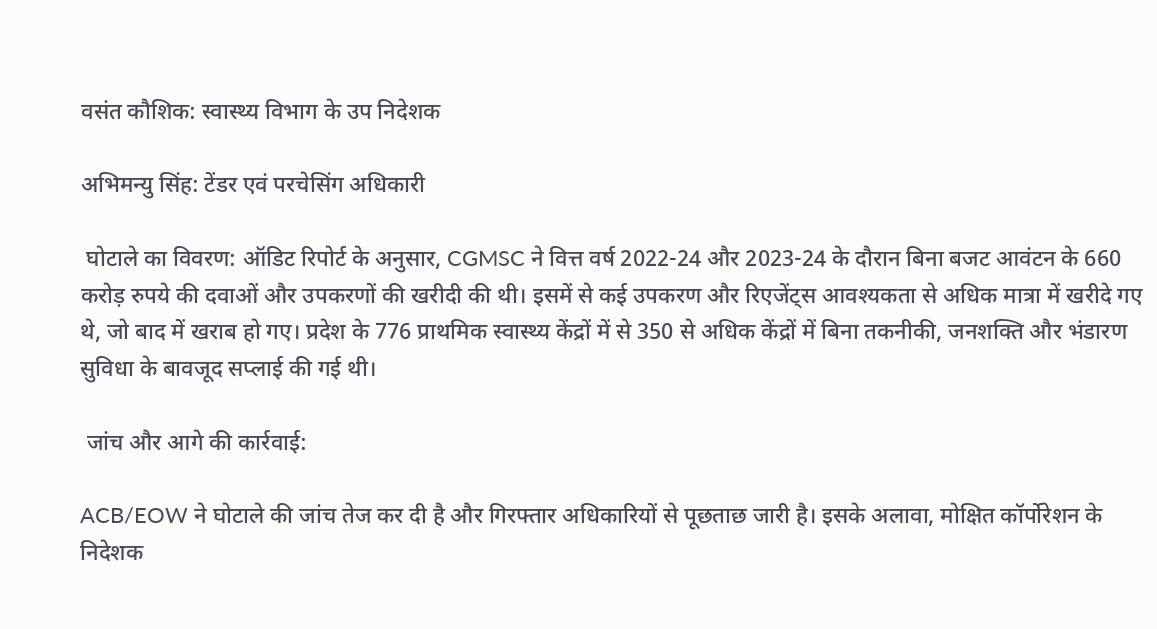वसंत कौशिक: स्वास्थ्य विभाग के उप निदेशक

अभिमन्यु सिंह: टेंडर एवं परचेसिंग अधिकारी

 घोटाले का विवरण: ऑडिट रिपोर्ट के अनुसार, CGMSC ने वित्त वर्ष 2022-24 और 2023-24 के दौरान बिना बजट आवंटन के 660 करोड़ रुपये की दवाओं और उपकरणों की खरीदी की थी। इसमें से कई उपकरण और रिएजेंट्स आवश्यकता से अधिक मात्रा में खरीदे गए थे, जो बाद में खराब हो गए। प्रदेश के 776 प्राथमिक स्वास्थ्य केंद्रों में से 350 से अधिक केंद्रों में बिना तकनीकी, जनशक्ति और भंडारण सुविधा के बावजूद सप्लाई की गई थी।

 जांच और आगे की कार्रवाई:

ACB/EOW ने घोटाले की जांच तेज कर दी है और गिरफ्तार अधिकारियों से पूछताछ जारी है। इसके अलावा, मोक्षित कॉर्पोरेशन के निदेशक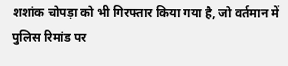शशांक चोपड़ा को भी गिरफ्तार किया गया है, जो वर्तमान में पुलिस रिमांड पर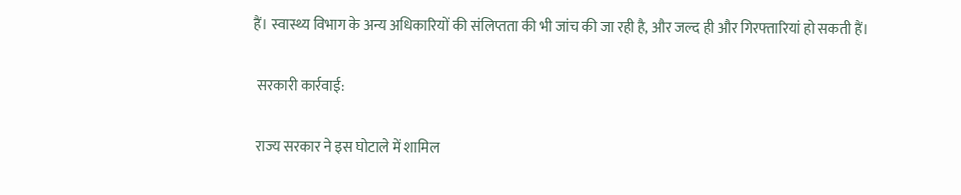हैं। स्वास्थ्य विभाग के अन्य अधिकारियों की संलिप्तता की भी जांच की जा रही है, और जल्द ही और गिरफ्तारियां हो सकती हैं।

 सरकारी कार्रवाई:

 राज्य सरकार ने इस घोटाले में शामिल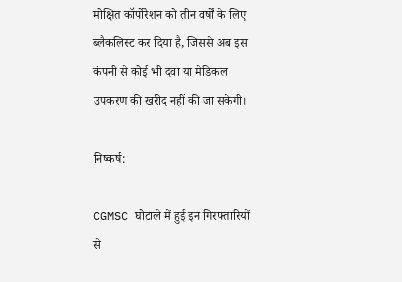मोक्षित कॉर्पोरेशन को तीन वर्षों के लिए ब्लैकलिस्ट कर दिया है, जिससे अब इस कंपनी से कोई भी दवा या मेडिकल उपकरण की खरीद नहीं की जा सकेगी।

निष्कर्ष:

CGMSC घोटाले में हुई इन गिरफ्तारियों से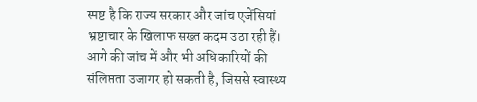स्पष्ट है कि राज्य सरकार और जांच एजेंसियां भ्रष्टाचार के खिलाफ सख्त कदम उठा रही हैं। आगे की जांच में और भी अधिकारियों की संलिप्तता उजागर हो सकती है, जिससे स्वास्थ्य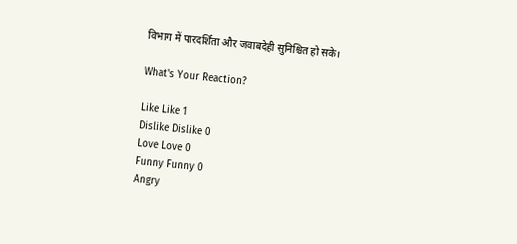विभाग में पारदर्शिता और जवाबदेही सुनिश्चित हो सके।

What's Your Reaction?

Like Like 1
Dislike Dislike 0
Love Love 0
Funny Funny 0
Angry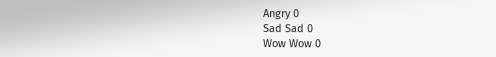Angry 0
Sad Sad 0
Wow Wow 0